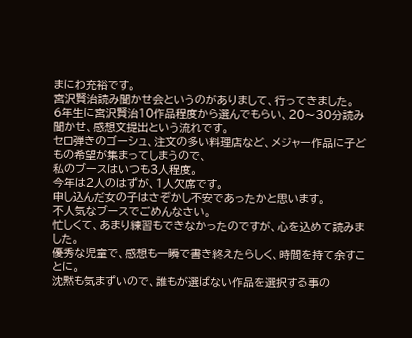まにわ充裕です。
宮沢賢治読み聞かせ会というのがありまして、行ってきました。
6年生に宮沢賢治10作品程度から選んでもらい、20〜30分読み聞かせ、感想文提出という流れです。
セロ弾きのゴーシュ、注文の多い料理店など、メジャー作品に子どもの希望が集まってしまうので、
私のブースはいつも3人程度。
今年は2人のはずが、1人欠席です。
申し込んだ女の子はさぞかし不安であったかと思います。
不人気なブースでごめんなさい。
忙しくて、あまり練習もできなかったのですが、心を込めて読みました。
優秀な児童で、感想も一瞬で書き終えたらしく、時間を持て余すことに。
沈黙も気まずいので、誰もが選ばない作品を選択する事の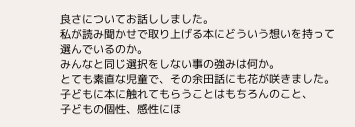良さについてお話ししました。
私が読み聞かせで取り上げる本にどういう想いを持って選んでいるのか。
みんなと同じ選択をしない事の強みは何か。
とても素直な児童で、その余田話にも花が咲きました。
子どもに本に触れてもらうことはもちろんのこと、
子どもの個性、感性にほ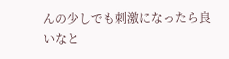んの少しでも刺激になったら良いなと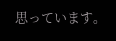思っています。